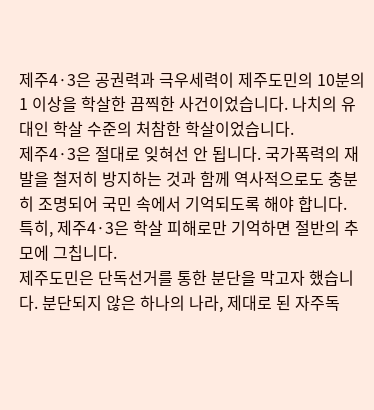제주4·3은 공권력과 극우세력이 제주도민의 10분의 1 이상을 학살한 끔찍한 사건이었습니다. 나치의 유대인 학살 수준의 처참한 학살이었습니다.
제주4·3은 절대로 잊혀선 안 됩니다. 국가폭력의 재발을 철저히 방지하는 것과 함께 역사적으로도 충분히 조명되어 국민 속에서 기억되도록 해야 합니다.
특히, 제주4·3은 학살 피해로만 기억하면 절반의 추모에 그칩니다.
제주도민은 단독선거를 통한 분단을 막고자 했습니다. 분단되지 않은 하나의 나라, 제대로 된 자주독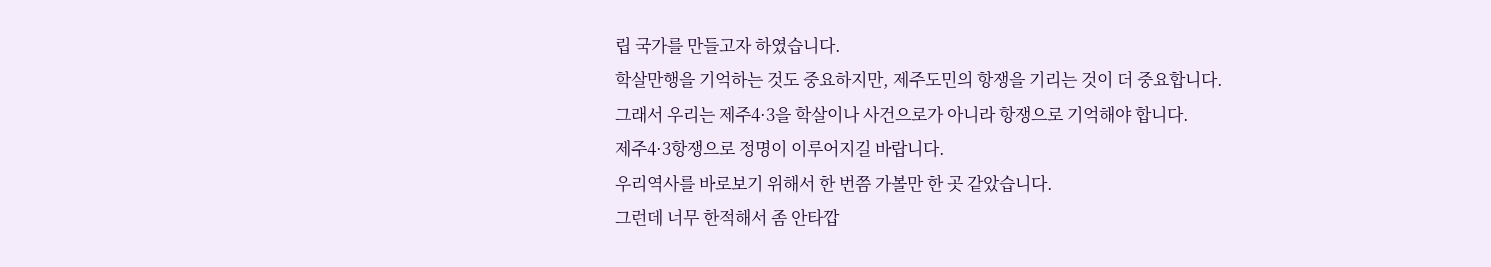립 국가를 만들고자 하였습니다.
학살만행을 기억하는 것도 중요하지만, 제주도민의 항쟁을 기리는 것이 더 중요합니다.
그래서 우리는 제주4·3을 학살이나 사건으로가 아니라 항쟁으로 기억해야 합니다.
제주4·3항쟁으로 정명이 이루어지길 바랍니다.
우리역사를 바로보기 위해서 한 번쯤 가볼만 한 곳 같았습니다.
그런데 너무 한적해서 좀 안타깝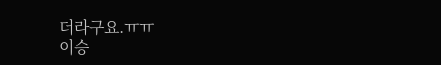더라구요.ㅠㅠ
이승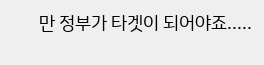만 정부가 타겟이 되어야죠.....